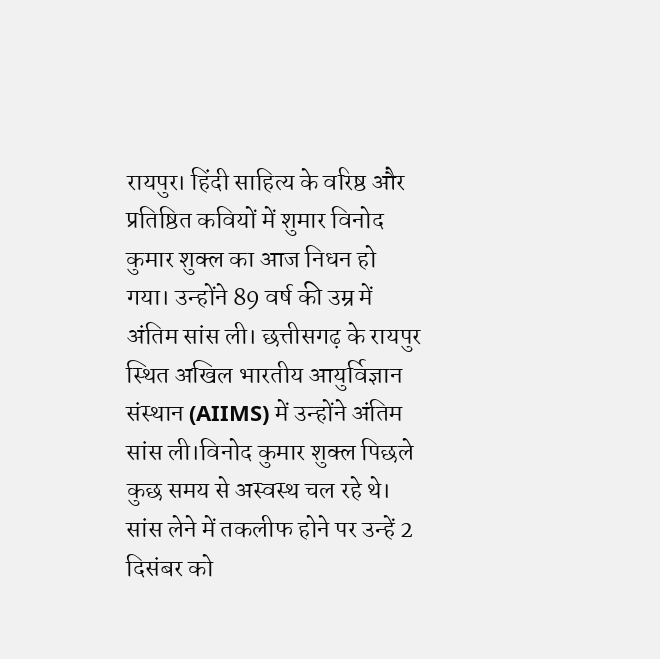रायपुर। हिंदी साहित्य के वरिष्ठ और प्रतिष्ठित कवियों में शुमार विनोद कुमार शुक्ल का आज निधन हो गया। उन्होंने 89 वर्ष की उम्र में अंतिम सांस ली। छत्तीसगढ़ के रायपुर स्थित अखिल भारतीय आयुर्विज्ञान संस्थान (AIIMS) में उन्होंने अंतिम सांस ली।विनोद कुमार शुक्ल पिछले कुछ समय से अस्वस्थ चल रहे थे।
सांस लेने में तकलीफ होने पर उन्हें 2 दिसंबर को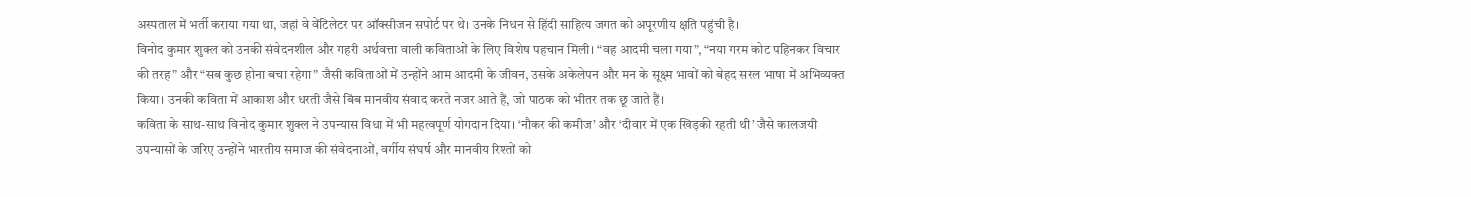अस्पताल में भर्ती कराया गया था, जहां वे वेंटिलेटर पर ऑक्सीजन सपोर्ट पर थे। उनके निधन से हिंदी साहित्य जगत को अपूरणीय क्षति पहुंची है।
विनोद कुमार शुक्ल को उनकी संवेदनशील और गहरी अर्थवत्ता वाली कविताओं के लिए विशेष पहचान मिली। “वह आदमी चला गया”, “नया गरम कोट पहिनकर विचार की तरह” और “सब कुछ होना बचा रहेगा” जैसी कविताओं में उन्होंने आम आदमी के जीवन, उसके अकेलेपन और मन के सूक्ष्म भावों को बेहद सरल भाषा में अभिव्यक्त किया। उनकी कविता में आकाश और धरती जैसे बिंब मानवीय संवाद करते नजर आते हैं, जो पाठक को भीतर तक छू जाते हैं।
कविता के साथ-साथ विनोद कुमार शुक्ल ने उपन्यास विधा में भी महत्वपूर्ण योगदान दिया। ‘नौकर की कमीज’ और ‘दीवार में एक खिड़की रहती थी’ जैसे कालजयी उपन्यासों के जरिए उन्होंने भारतीय समाज की संवेदनाओं, वर्गीय संघर्ष और मानवीय रिश्तों को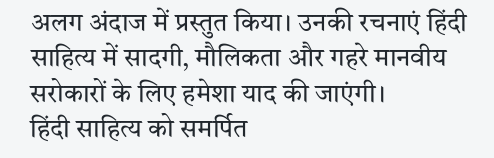अलग अंदाज में प्रस्तुत किया। उनकी रचनाएं हिंदी साहित्य में सादगी, मौलिकता और गहरे मानवीय सरोकारों के लिए हमेशा याद की जाएंगी।
हिंदी साहित्य को समर्पित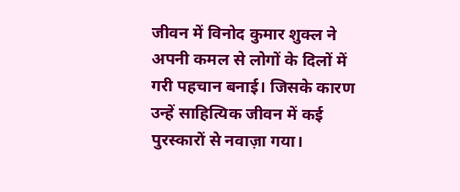जीवन में विनोद कुमार शुक्ल ने अपनी कमल से लोगों के दिलों में गरी पहचान बनाई। जिसके कारण उन्हें साहित्यिक जीवन में कई पुरस्कारों से नवाज़ा गया।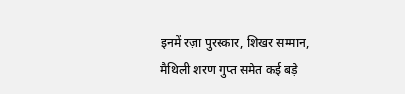इनमें रज़ा पुरस्कार, शिखर सम्मान, मैथिली शरण गुप्त समेत कई बड़े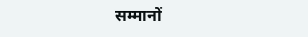सम्मानों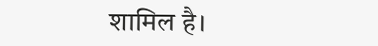शामिल है।